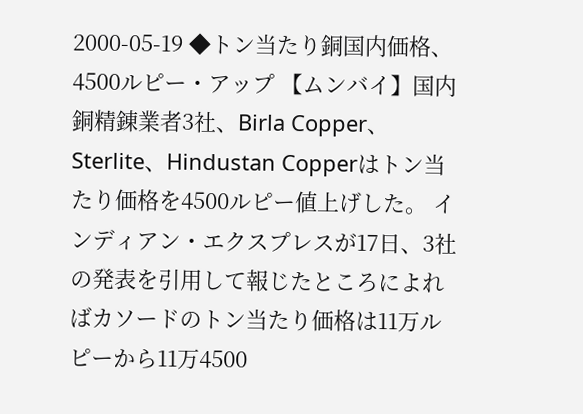2000-05-19 ◆トン当たり銅国内価格、4500ルピー・アップ 【ムンバイ】国内銅精錬業者3社、Birla Copper、Sterlite、Hindustan Copperはトン当たり価格を4500ルピー値上げした。 インディアン・エクスプレスが17日、3社の発表を引用して報じたところによればカソードのトン当たり価格は11万ルピーから11万4500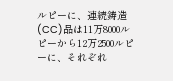ルピーに、連続鋳造(CC)品は11万8000ルピーから12万2500ルピーに、それぞれ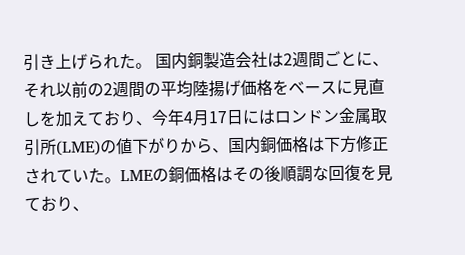引き上げられた。 国内銅製造会社は2週間ごとに、それ以前の2週間の平均陸揚げ価格をベースに見直しを加えており、今年4月17日にはロンドン金属取引所(LME)の値下がりから、国内銅価格は下方修正されていた。LMEの銅価格はその後順調な回復を見ており、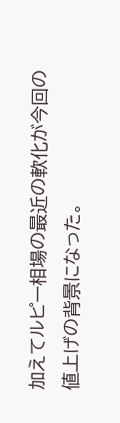加えてルピー相場の最近の軟化が今回の値上げの背景になった。